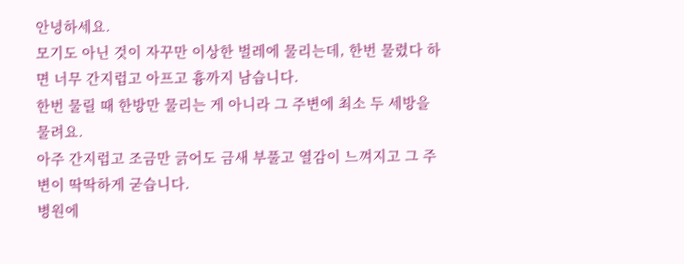안녕하세요.
모기도 아닌 것이 자꾸만 이상한 벌레에 물리는데, 한번 물렸다 하면 너무 간지럽고 아프고 흉까지 남습니다.
한번 물릴 때 한방만 물리는 게 아니라 그 주변에 최소 두 세방을 물려요.
아주 간지럽고 조금만 긁어도 금새 부풀고 열감이 느껴지고 그 주변이 딱딱하게 굳습니다.
병원에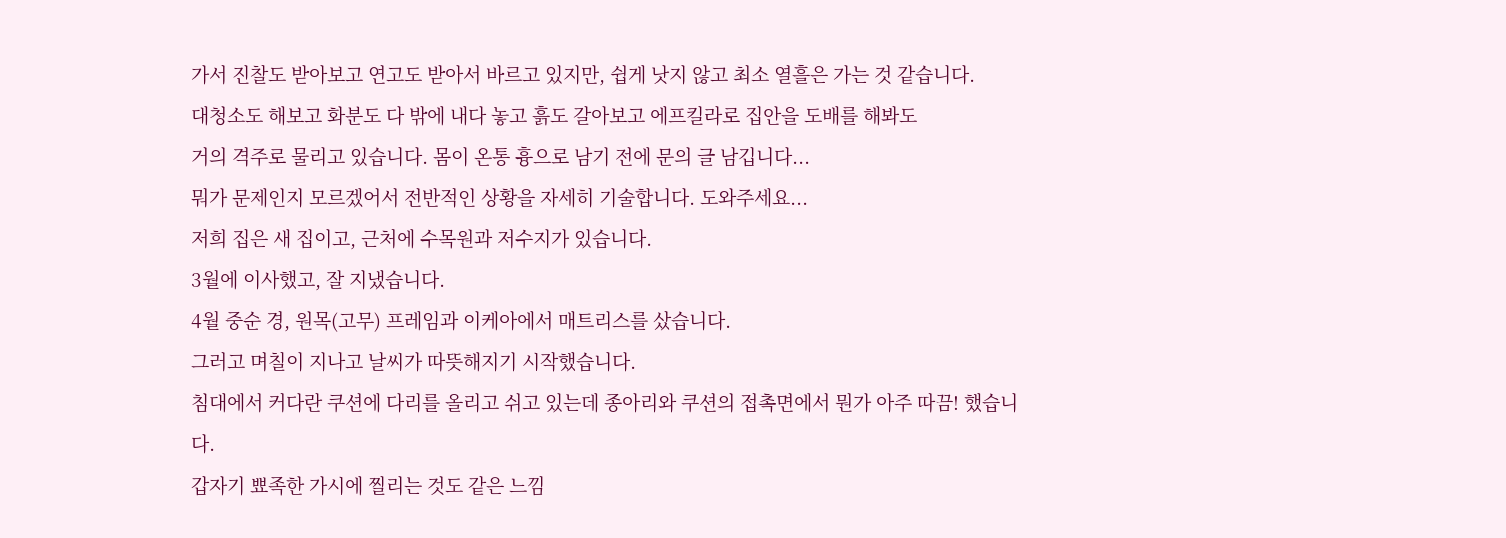가서 진찰도 받아보고 연고도 받아서 바르고 있지만, 쉽게 낫지 않고 최소 열흘은 가는 것 같습니다.
대청소도 해보고 화분도 다 밖에 내다 놓고 흙도 갈아보고 에프킬라로 집안을 도배를 해봐도
거의 격주로 물리고 있습니다. 몸이 온통 흉으로 남기 전에 문의 글 남깁니다...
뭐가 문제인지 모르겠어서 전반적인 상황을 자세히 기술합니다. 도와주세요...
저희 집은 새 집이고, 근처에 수목원과 저수지가 있습니다.
3월에 이사했고, 잘 지냈습니다.
4월 중순 경, 원목(고무) 프레임과 이케아에서 매트리스를 샀습니다.
그러고 며칠이 지나고 날씨가 따뜻해지기 시작했습니다.
침대에서 커다란 쿠션에 다리를 올리고 쉬고 있는데 종아리와 쿠션의 접촉면에서 뭔가 아주 따끔! 했습니다.
갑자기 뾰족한 가시에 찔리는 것도 같은 느낌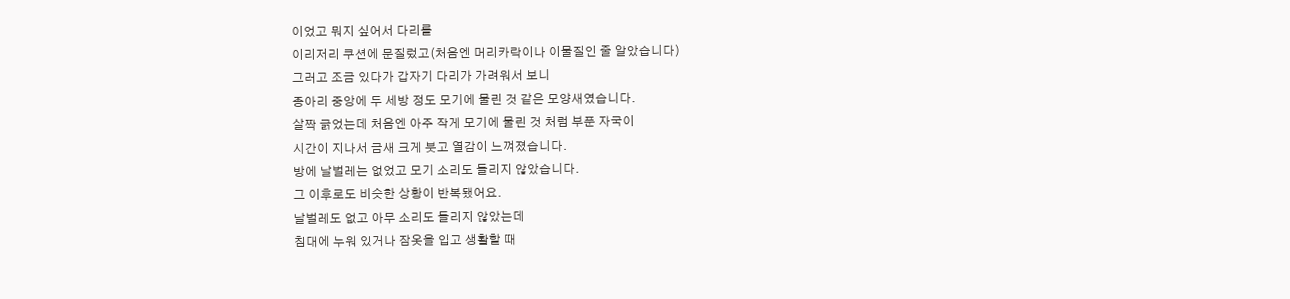이었고 뭐지 싶어서 다리를
이리저리 쿠션에 문질렀고(처음엔 머리카락이나 이물질인 줄 알았습니다)
그러고 조금 있다가 갑자기 다리가 가려워서 보니
종아리 중앙에 두 세방 정도 모기에 물린 것 같은 모양새였습니다.
살짝 긁었는데 처음엔 아주 작게 모기에 물린 것 처럼 부푼 자국이
시간이 지나서 금새 크게 붓고 열감이 느껴졌습니다.
방에 날벌레는 없었고 모기 소리도 들리지 않았습니다.
그 이후로도 비슷한 상황이 반복됐어요.
날벌레도 없고 아무 소리도 들리지 않았는데
침대에 누워 있거나 잠옷을 입고 생활할 때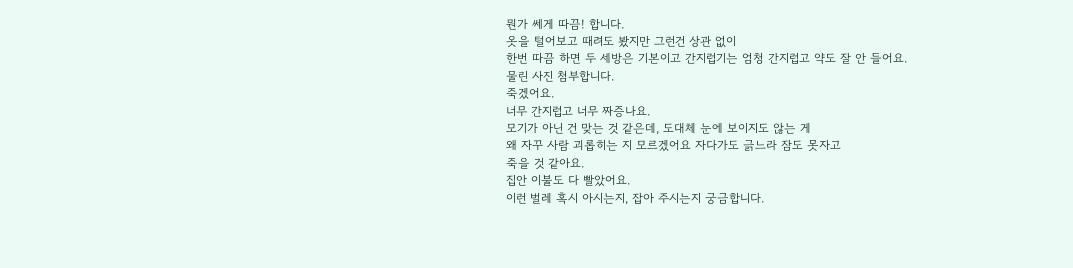뭔가 쎄게 따끔! 합니다.
옷을 털어보고 때려도 봤지만 그런건 상관 없이
한번 따끔 하면 두 세방은 기본이고 간지럽기는 엄청 간지럽고 약도 잘 안 들어요.
물린 사진 첨부합니다.
죽겠어요.
너무 간지럽고 너무 짜증나요.
모기가 아닌 건 맞는 것 같은데, 도대체 눈에 보이지도 않는 게
왜 자꾸 사람 괴롭히는 지 모르겠어요 자다가도 긁느라 잠도 못자고
죽을 것 같아요.
집안 이불도 다 빨았어요.
이런 벌레 혹시 아시는지, 잡아 주시는지 궁금합니다.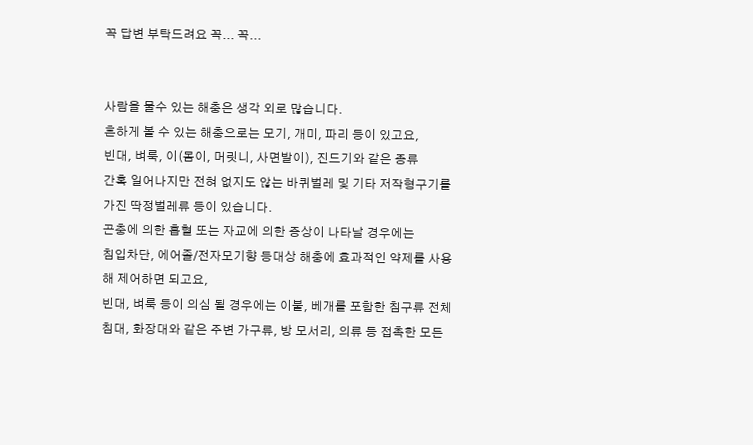꼭 답변 부탁드려요 꼭... 꼭...


사람을 물수 있는 해충은 생각 외로 많습니다.
흔하게 볼 수 있는 해충으로는 모기, 개미, 파리 등이 있고요,
빈대, 벼룩, 이(몸이, 머릿니, 사면발이), 진드기와 같은 종류
간혹 일어나지만 전혀 없지도 않는 바퀴벌레 및 기타 저작형구기를 가진 딱정벌레류 등이 있습니다.
곤충에 의한 흡혈 또는 자교에 의한 증상이 나타날 경우에는
침입차단, 에어졸/전자모기향 등대상 해충에 효과적인 약제를 사용해 제어하면 되고요,
빈대, 벼룩 등이 의심 될 경우에는 이불, 베개를 포함한 침구류 전체 침대, 화장대와 같은 주변 가구류, 방 모서리, 의류 등 접촉한 모든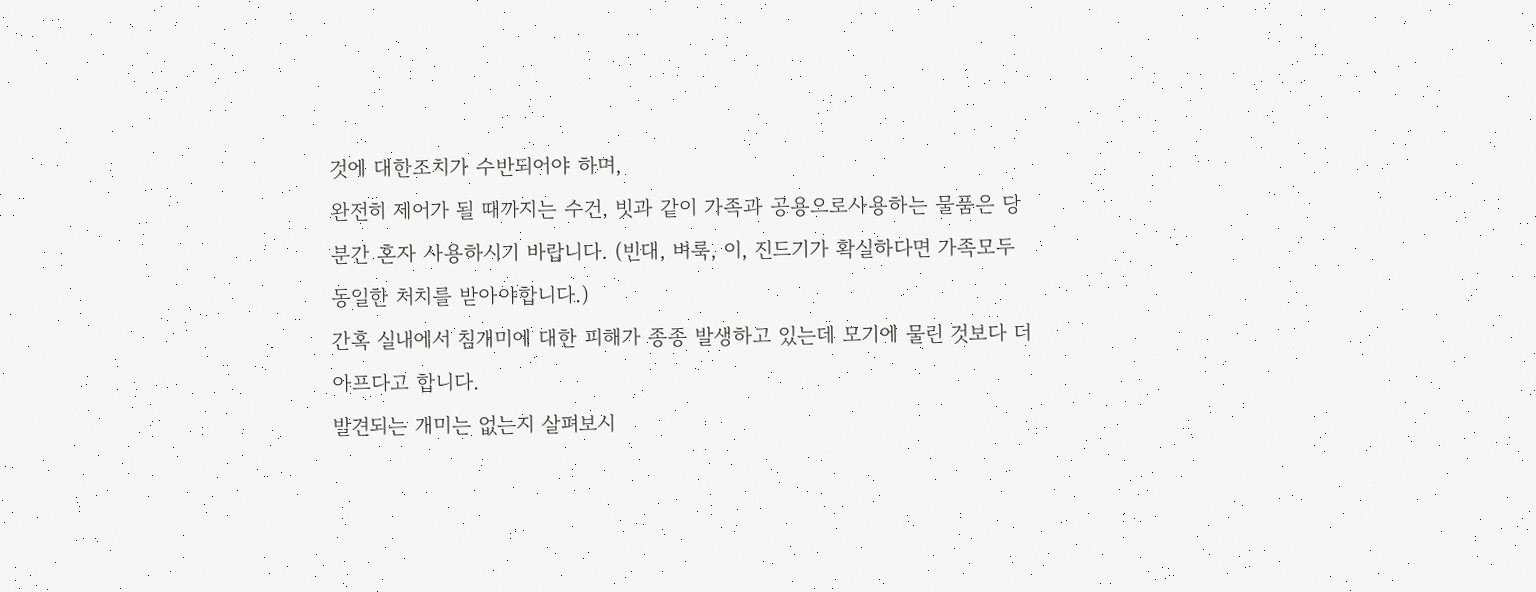것에 대한조치가 수반되어야 하며,
완전히 제어가 될 때까지는 수건, 빗과 같이 가족과 공용으로사용하는 물품은 당분간 혼자 사용하시기 바랍니다. (빈대, 벼룩, 이, 진드기가 확실하다면 가족모두 동일한 처치를 받아야합니다.)
간혹 실내에서 침개미에 대한 피해가 종종 발생하고 있는데 모기에 물린 것보다 더 아프다고 합니다.
발견되는 개미는 없는지 살펴보시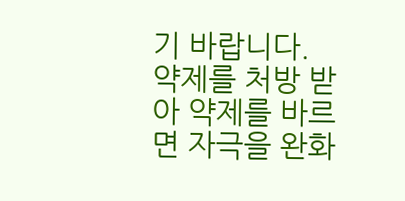기 바랍니다.
약제를 처방 받아 약제를 바르면 자극을 완화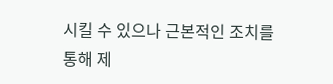시킬 수 있으나 근본적인 조치를 통해 제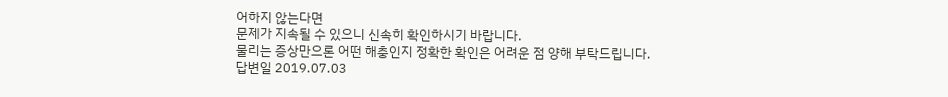어하지 않는다면
문제가 지속될 수 있으니 신속히 확인하시기 바랍니다.
물리는 증상만으론 어떤 해충인지 정확한 확인은 어려운 점 양해 부탁드립니다.
답변일 2019.07.03